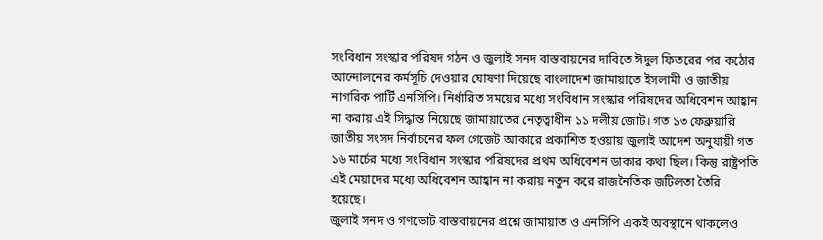সংবিধান সংস্কার পরিষদ গঠন ও জুলাই সনদ বাস্তবায়নের দাবিতে ঈদুল ফিতরের পর কঠোর আন্দোলনের কর্মসূচি দেওয়ার ঘোষণা দিয়েছে বাংলাদেশ জামায়াতে ইসলামী ও জাতীয় নাগরিক পার্টি এনসিপি। নির্ধারিত সময়ের মধ্যে সংবিধান সংস্কার পরিষদের অধিবেশন আহ্বান না করায় এই সিদ্ধান্ত নিয়েছে জামায়াতের নেতৃত্বাধীন ১১ দলীয় জোট। গত ১৩ ফেব্রুয়ারি জাতীয় সংসদ নির্বাচনের ফল গেজেট আকারে প্রকাশিত হওয়ায় জুলাই আদেশ অনুযায়ী গত ১৬ মার্চের মধ্যে সংবিধান সংস্কার পরিষদের প্রথম অধিবেশন ডাকার কথা ছিল। কিন্তু রাষ্ট্রপতি এই মেয়াদের মধ্যে অধিবেশন আহ্বান না করায় নতুন করে রাজনৈতিক জটিলতা তৈরি হয়েছে।
জুলাই সনদ ও গণভোট বাস্তবায়নের প্রশ্নে জামায়াত ও এনসিপি একই অবস্থানে থাকলেও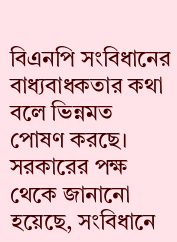বিএনপি সংবিধানের বাধ্যবাধকতার কথা বলে ভিন্নমত পোষণ করছে। সরকারের পক্ষ থেকে জানানো হয়েছে, সংবিধানে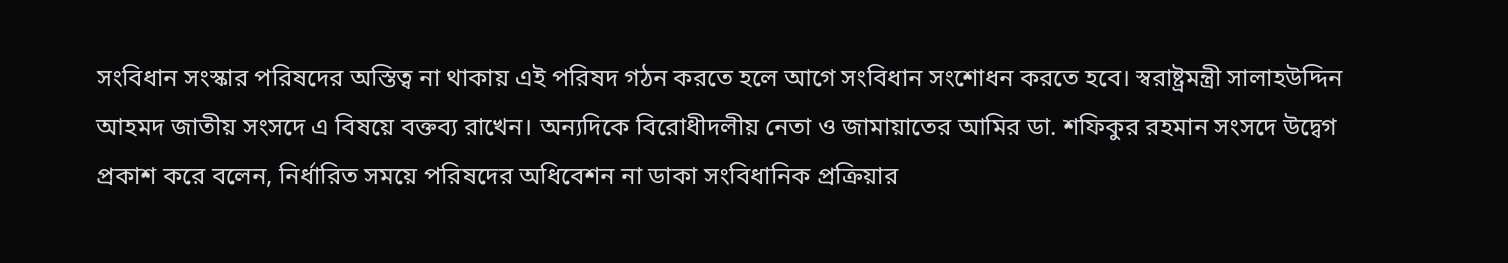সংবিধান সংস্কার পরিষদের অস্তিত্ব না থাকায় এই পরিষদ গঠন করতে হলে আগে সংবিধান সংশোধন করতে হবে। স্বরাষ্ট্রমন্ত্রী সালাহউদ্দিন আহমদ জাতীয় সংসদে এ বিষয়ে বক্তব্য রাখেন। অন্যদিকে বিরোধীদলীয় নেতা ও জামায়াতের আমির ডা. শফিকুর রহমান সংসদে উদ্বেগ প্রকাশ করে বলেন, নির্ধারিত সময়ে পরিষদের অধিবেশন না ডাকা সংবিধানিক প্রক্রিয়ার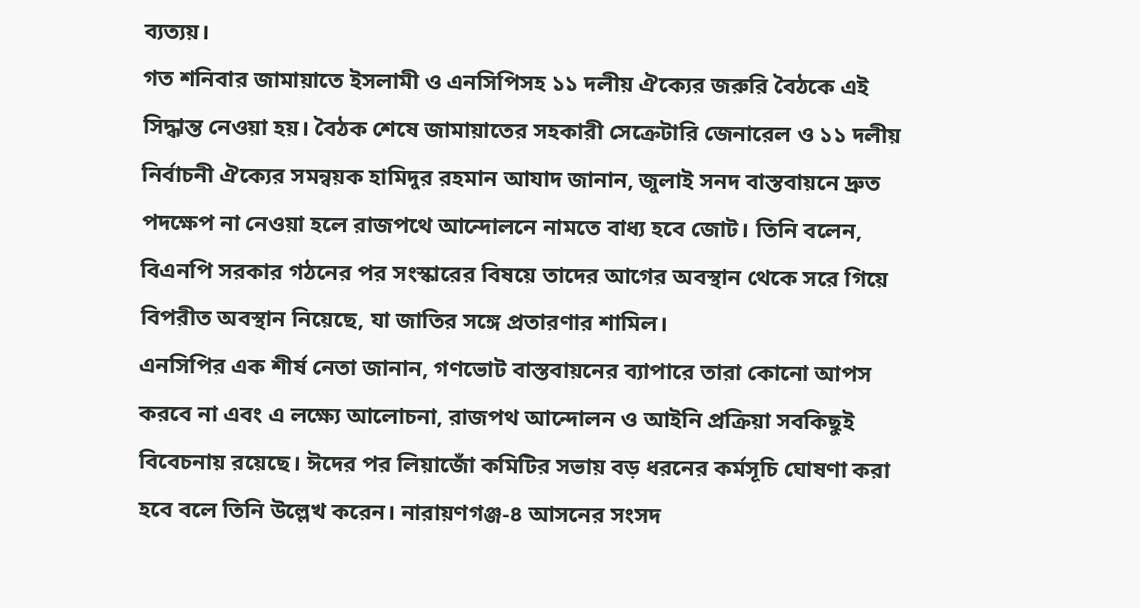ব্যত্যয়।
গত শনিবার জামায়াতে ইসলামী ও এনসিপিসহ ১১ দলীয় ঐক্যের জরুরি বৈঠকে এই সিদ্ধান্ত নেওয়া হয়। বৈঠক শেষে জামায়াতের সহকারী সেক্রেটারি জেনারেল ও ১১ দলীয় নির্বাচনী ঐক্যের সমন্বয়ক হামিদুর রহমান আযাদ জানান, জুলাই সনদ বাস্তবায়নে দ্রুত পদক্ষেপ না নেওয়া হলে রাজপথে আন্দোলনে নামতে বাধ্য হবে জোট। তিনি বলেন, বিএনপি সরকার গঠনের পর সংস্কারের বিষয়ে তাদের আগের অবস্থান থেকে সরে গিয়ে বিপরীত অবস্থান নিয়েছে, যা জাতির সঙ্গে প্রতারণার শামিল।
এনসিপির এক শীর্ষ নেতা জানান, গণভোট বাস্তবায়নের ব্যাপারে তারা কোনো আপস করবে না এবং এ লক্ষ্যে আলোচনা, রাজপথ আন্দোলন ও আইনি প্রক্রিয়া সবকিছুই বিবেচনায় রয়েছে। ঈদের পর লিয়াজোঁ কমিটির সভায় বড় ধরনের কর্মসূচি ঘোষণা করা হবে বলে তিনি উল্লেখ করেন। নারায়ণগঞ্জ-৪ আসনের সংসদ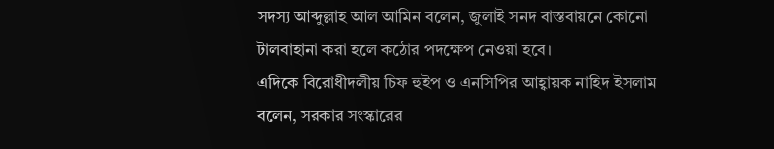সদস্য আব্দুল্লাহ আল আমিন বলেন, জুলাই সনদ বাস্তবায়নে কোনো টালবাহানা করা হলে কঠোর পদক্ষেপ নেওয়া হবে।
এদিকে বিরোধীদলীয় চিফ হুইপ ও এনসিপির আহ্বায়ক নাহিদ ইসলাম বলেন, সরকার সংস্কারের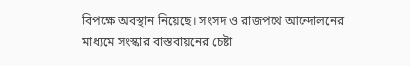বিপক্ষে অবস্থান নিয়েছে। সংসদ ও রাজপথে আন্দোলনের মাধ্যমে সংস্কার বাস্তবায়নের চেষ্টা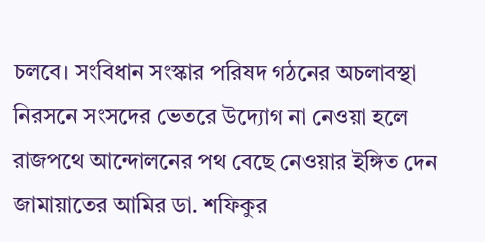চলবে। সংবিধান সংস্কার পরিষদ গঠনের অচলাবস্থা নিরসনে সংসদের ভেতরে উদ্যোগ না নেওয়া হলে রাজপথে আন্দোলনের পথ বেছে নেওয়ার ইঙ্গিত দেন জামায়াতের আমির ডা. শফিকুর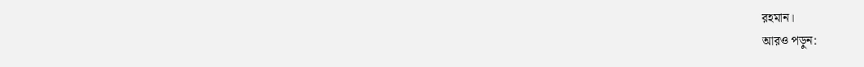রহমান।
আরও পড়ুন: